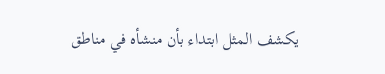يكشف المثل ابتداء بأن منشأه في مناطق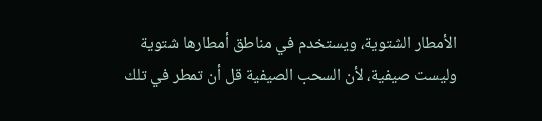الأمطار الشتوية، ويستخدم في مناطق أمطارها شتوية وليست صيفية، لأن السحب الصيفية قل أن تمطر في تلك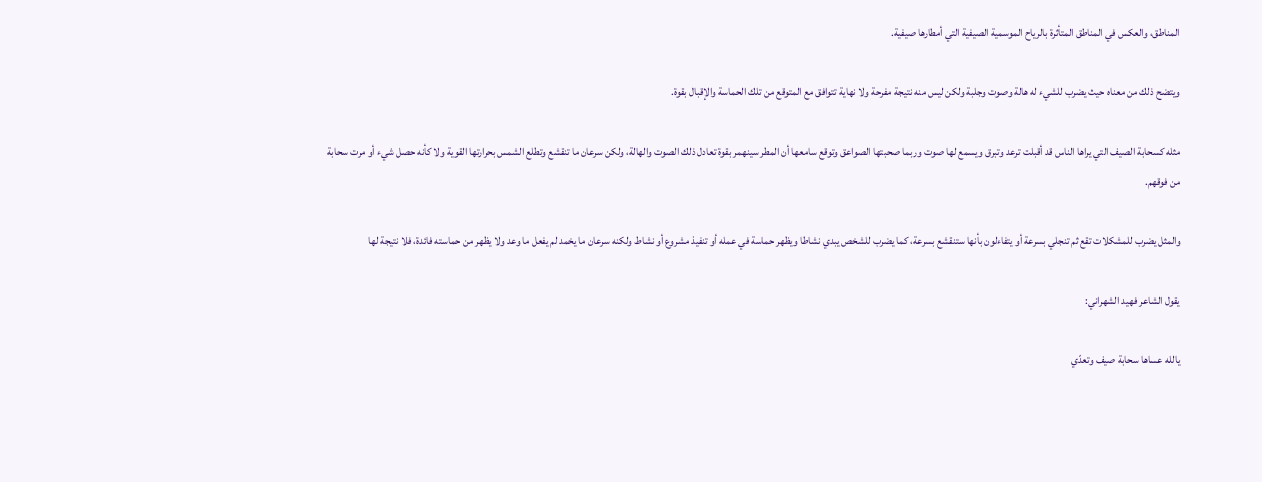المناطق، والعكس في المناطق المتأثرة بالرياح الموسمية الصيفية التي أمطارها صيفية.

ويتضح ذلك من معناه حيث يضرب للشيء له هالة وصوت وجلبة ولكن ليس منه نتيجة مفرحة ولا نهاية تتوافق مع المتوقع من تلك الحماسة والإقبال بقوة.

مثله كسحابة الصيف التي يراها الناس قد أقبلت ترعد وتبرق ويسمع لها صوت وربما صحبتها الصواعق وتوقع سامعها أن المطر سينهمر بقوة تعادل ذلك الصوت والهالة، ولكن سرعان ما تنقشع وتطلع الشمس بحرارتها القوية ولا كأنه حصل شيء أو مرت سحابة من فوقهم.

والمثل يضرب للمشكلات تقع ثم تنجلي بسرعة أو يتفاءلون بأنها ستنقشع بسرعة، كما يضرب للشخص يبدي نشاطا ويظهر حماسة في عمله أو تنفيذ مشروع أو نشاط ولكنه سرعان ما يخمد لم يفعل ما وعد ولا يظهر من حماسته فائدة، فلا نتيجة لها

يقول الشاعر فهيد الشهراني:

يالله عساها سحابة صيف وتعدّي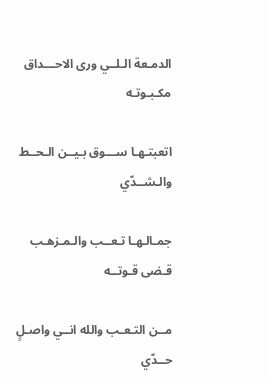الدمـعة الـلــي ورى الاحـــداق مكـبـوتـه

اتعبتـهـا ســـوق بـيــن الـحــط والـشــدّي

جمـالـهـا تـعــب والـمـزهـب قـضى قـوتــه

مــن التـعـب والله انــي واصـلٍ حــدّي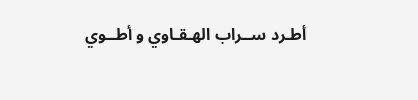أطـرد ســراب الهـقـاوي و أطــوي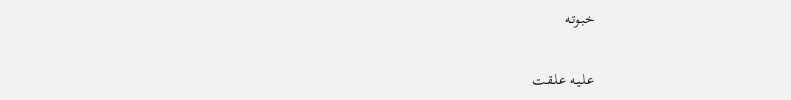خبـوتـه

عـلـيـه عـلـقـت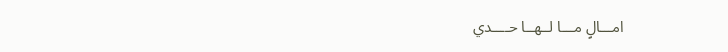امـــالٍ مـــا لــهــا حــــدي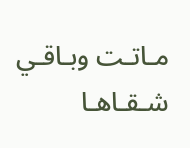مـاتـت وبـاقـي شـقـاهـا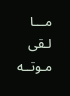مـــا لـقى مـوتــه